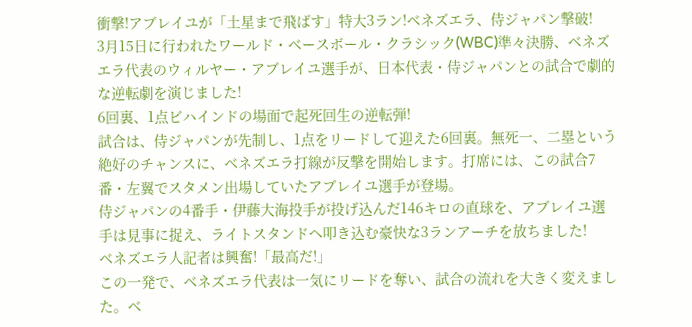衝撃!アブレイユが「土星まで飛ばす」特大3ラン!ベネズエラ、侍ジャパン撃破!
3月15日に行われたワールド・ベースボール・クラシック(WBC)準々決勝、ベネズエラ代表のウィルヤー・アブレイユ選手が、日本代表・侍ジャパンとの試合で劇的な逆転劇を演じました!
6回裏、1点ビハインドの場面で起死回生の逆転弾!
試合は、侍ジャパンが先制し、1点をリードして迎えた6回裏。無死一、二塁という絶好のチャンスに、ベネズエラ打線が反撃を開始します。打席には、この試合7番・左翼でスタメン出場していたアブレイユ選手が登場。
侍ジャパンの4番手・伊藤大海投手が投げ込んだ146キロの直球を、アブレイユ選手は見事に捉え、ライトスタンドへ叩き込む豪快な3ランアーチを放ちました!
ベネズエラ人記者は興奮!「最高だ!」
この一発で、ベネズエラ代表は一気にリードを奪い、試合の流れを大きく変えました。ベ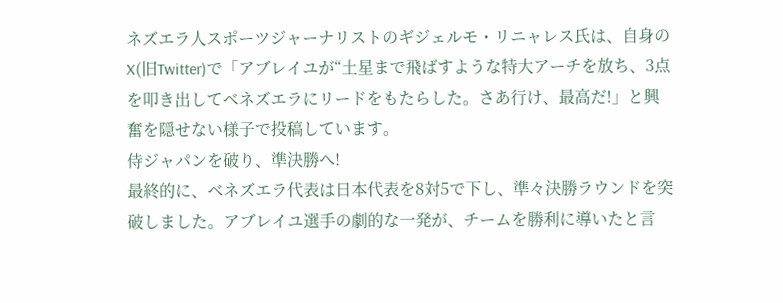ネズエラ人スポーツジャーナリストのギジェルモ・リニャレス氏は、自身のX(旧Twitter)で「アブレイユが“土星まで飛ばすような特大アーチを放ち、3点を叩き出してベネズエラにリードをもたらした。さあ行け、最高だ!」と興奮を隠せない様子で投稿しています。
侍ジャパンを破り、準決勝へ!
最終的に、ベネズエラ代表は日本代表を8対5で下し、準々決勝ラウンドを突破しました。アブレイユ選手の劇的な一発が、チームを勝利に導いたと言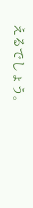えるでしょう。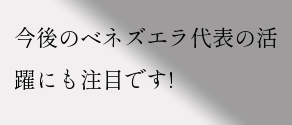今後のベネズエラ代表の活躍にも注目です!